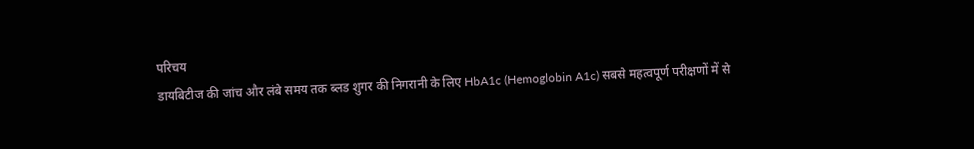परिचय
डायबिटीज की जांच और लंबे समय तक ब्लड शुगर की निगरानी के लिए HbA1c (Hemoglobin A1c) सबसे महत्वपूर्ण परीक्षणों में से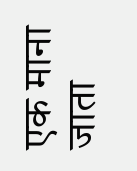एक माना जाता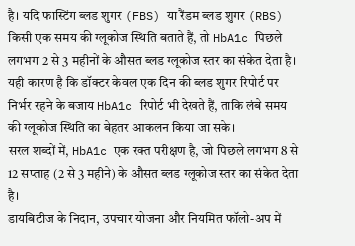है। यदि फास्टिंग ब्लड शुगर (FBS) या रैंडम ब्लड शुगर (RBS) किसी एक समय की ग्लूकोज स्थिति बताते हैं, तो HbA1c पिछले लगभग 2 से 3 महीनों के औसत ब्लड ग्लूकोज स्तर का संकेत देता है।
यही कारण है कि डॉक्टर केवल एक दिन की ब्लड शुगर रिपोर्ट पर निर्भर रहने के बजाय HbA1c रिपोर्ट भी देखते हैं, ताकि लंबे समय की ग्लूकोज स्थिति का बेहतर आकलन किया जा सके।
सरल शब्दों में, HbA1c एक रक्त परीक्षण है, जो पिछले लगभग 8 से 12 सप्ताह (2 से 3 महीने) के औसत ब्लड ग्लूकोज स्तर का संकेत देता है।
डायबिटीज के निदान, उपचार योजना और नियमित फॉलो-अप में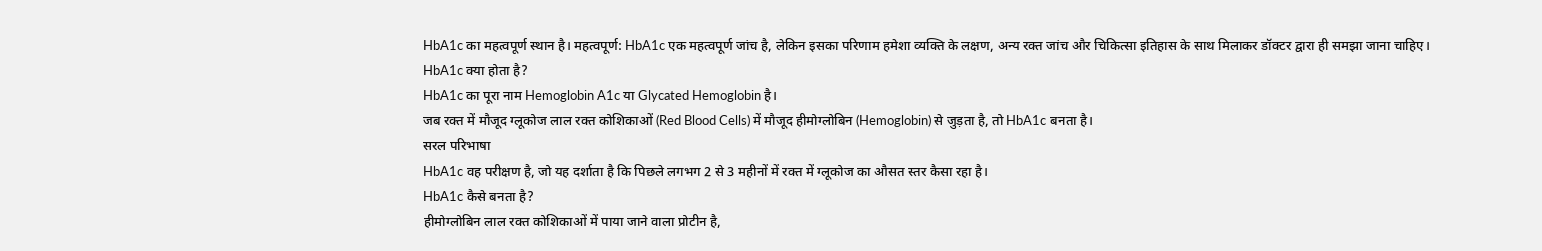HbA1c का महत्वपूर्ण स्थान है। महत्वपूर्ण: HbA1c एक महत्वपूर्ण जांच है, लेकिन इसका परिणाम हमेशा व्यक्ति के लक्षण, अन्य रक्त जांच और चिकित्सा इतिहास के साथ मिलाकर डॉक्टर द्वारा ही समझा जाना चाहिए।
HbA1c क्या होता है?
HbA1c का पूरा नाम Hemoglobin A1c या Glycated Hemoglobin है।
जब रक्त में मौजूद ग्लूकोज लाल रक्त कोशिकाओं (Red Blood Cells) में मौजूद हीमोग्लोबिन (Hemoglobin) से जुड़ता है, तो HbA1c बनता है।
सरल परिभाषा
HbA1c वह परीक्षण है, जो यह दर्शाता है कि पिछले लगभग 2 से 3 महीनों में रक्त में ग्लूकोज का औसत स्तर कैसा रहा है।
HbA1c कैसे बनता है?
हीमोग्लोबिन लाल रक्त कोशिकाओं में पाया जाने वाला प्रोटीन है,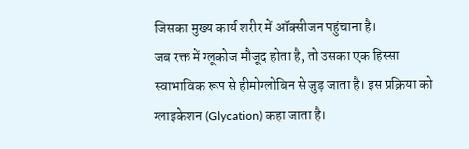जिसका मुख्य कार्य शरीर में ऑक्सीजन पहुंचाना है।
जब रक्त में ग्लूकोज मौजूद होता है, तो उसका एक हिस्सा स्वाभाविक रूप से हीमोग्लोबिन से जुड़ जाता है। इस प्रक्रिया को ग्लाइकेशन (Glycation) कहा जाता है।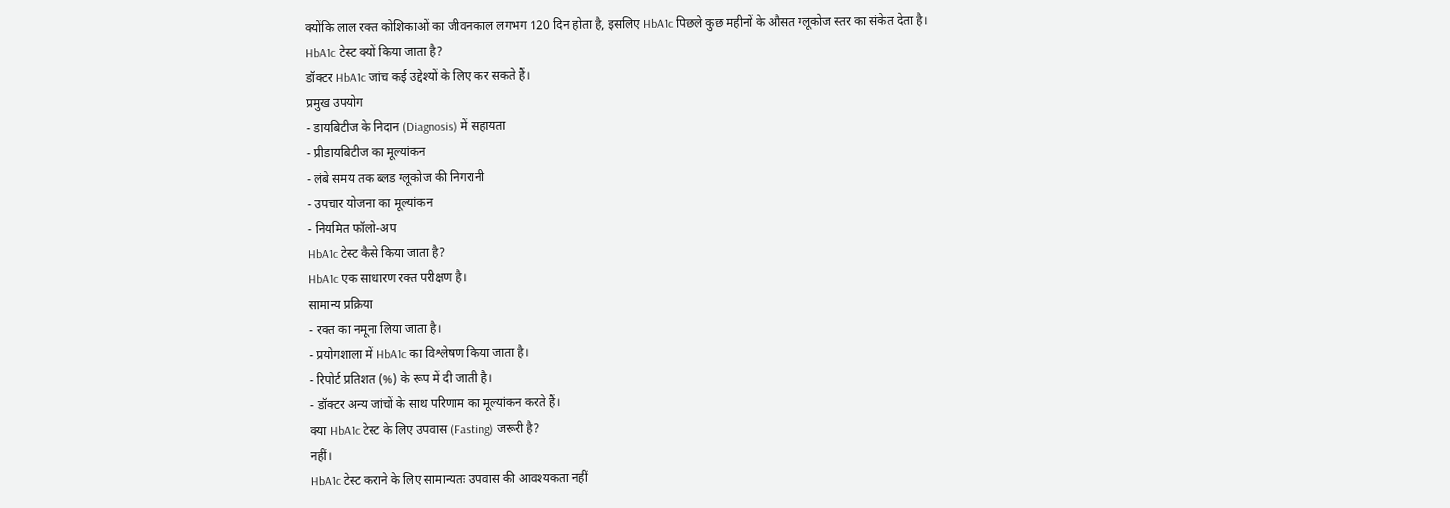क्योंकि लाल रक्त कोशिकाओं का जीवनकाल लगभग 120 दिन होता है, इसलिए HbA1c पिछले कुछ महीनों के औसत ग्लूकोज स्तर का संकेत देता है।
HbA1c टेस्ट क्यों किया जाता है?
डॉक्टर HbA1c जांच कई उद्देश्यों के लिए कर सकते हैं।
प्रमुख उपयोग
- डायबिटीज के निदान (Diagnosis) में सहायता
- प्रीडायबिटीज का मूल्यांकन
- लंबे समय तक ब्लड ग्लूकोज की निगरानी
- उपचार योजना का मूल्यांकन
- नियमित फॉलो-अप
HbA1c टेस्ट कैसे किया जाता है?
HbA1c एक साधारण रक्त परीक्षण है।
सामान्य प्रक्रिया
- रक्त का नमूना लिया जाता है।
- प्रयोगशाला में HbA1c का विश्लेषण किया जाता है।
- रिपोर्ट प्रतिशत (%) के रूप में दी जाती है।
- डॉक्टर अन्य जांचों के साथ परिणाम का मूल्यांकन करते हैं।
क्या HbA1c टेस्ट के लिए उपवास (Fasting) जरूरी है?
नहीं।
HbA1c टेस्ट कराने के लिए सामान्यतः उपवास की आवश्यकता नहीं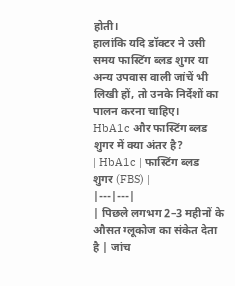होती।
हालांकि यदि डॉक्टर ने उसी समय फास्टिंग ब्लड शुगर या अन्य उपवास वाली जांचें भी लिखी हों, तो उनके निर्देशों का पालन करना चाहिए।
HbA1c और फास्टिंग ब्लड शुगर में क्या अंतर है?
| HbA1c | फास्टिंग ब्लड शुगर (FBS) |
|---|---|
| पिछले लगभग 2–3 महीनों के औसत ग्लूकोज का संकेत देता है | जांच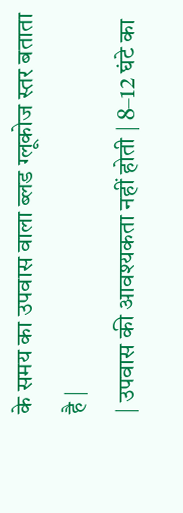के समय का उपवास वाला ब्लड ग्लूकोज स्तर बताता है |
| उपवास की आवश्यकता नहीं होती | 8–12 घंटे का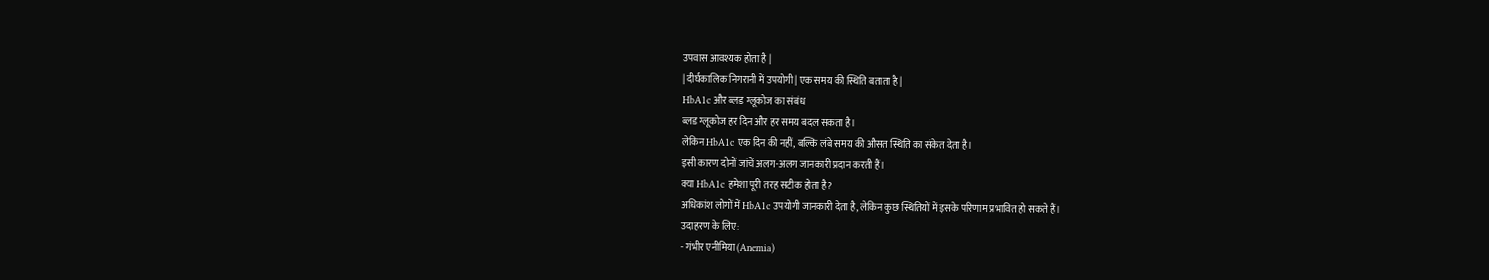उपवास आवश्यक होता है |
| दीर्घकालिक निगरानी में उपयोगी | एक समय की स्थिति बताता है |
HbA1c और ब्लड ग्लूकोज का संबंध
ब्लड ग्लूकोज हर दिन और हर समय बदल सकता है।
लेकिन HbA1c एक दिन की नहीं, बल्कि लंबे समय की औसत स्थिति का संकेत देता है।
इसी कारण दोनों जांचें अलग-अलग जानकारी प्रदान करती हैं।
क्या HbA1c हमेशा पूरी तरह सटीक होता है?
अधिकांश लोगों में HbA1c उपयोगी जानकारी देता है, लेकिन कुछ स्थितियों में इसके परिणाम प्रभावित हो सकते हैं।
उदाहरण के लिए:
- गंभीर एनीमिया (Anemia)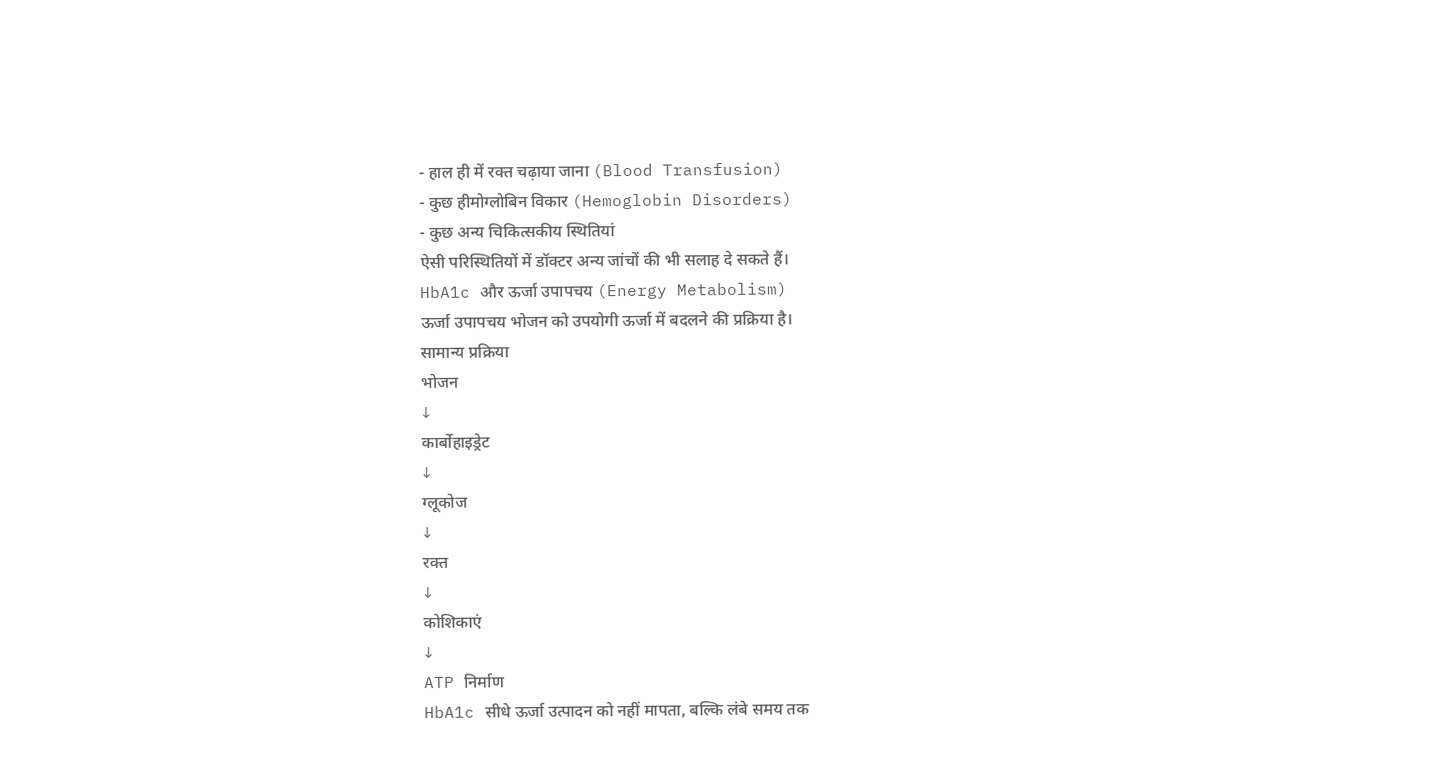- हाल ही में रक्त चढ़ाया जाना (Blood Transfusion)
- कुछ हीमोग्लोबिन विकार (Hemoglobin Disorders)
- कुछ अन्य चिकित्सकीय स्थितियां
ऐसी परिस्थितियों में डॉक्टर अन्य जांचों की भी सलाह दे सकते हैं।
HbA1c और ऊर्जा उपापचय (Energy Metabolism)
ऊर्जा उपापचय भोजन को उपयोगी ऊर्जा में बदलने की प्रक्रिया है।
सामान्य प्रक्रिया
भोजन
↓
कार्बोहाइड्रेट
↓
ग्लूकोज
↓
रक्त
↓
कोशिकाएं
↓
ATP निर्माण
HbA1c सीधे ऊर्जा उत्पादन को नहीं मापता, बल्कि लंबे समय तक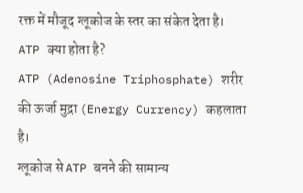रक्त में मौजूद ग्लूकोज के स्तर का संकेत देता है।
ATP क्या होता है?
ATP (Adenosine Triphosphate) शरीर की ऊर्जा मुद्रा (Energy Currency) कहलाता है।
ग्लूकोज से ATP बनने की सामान्य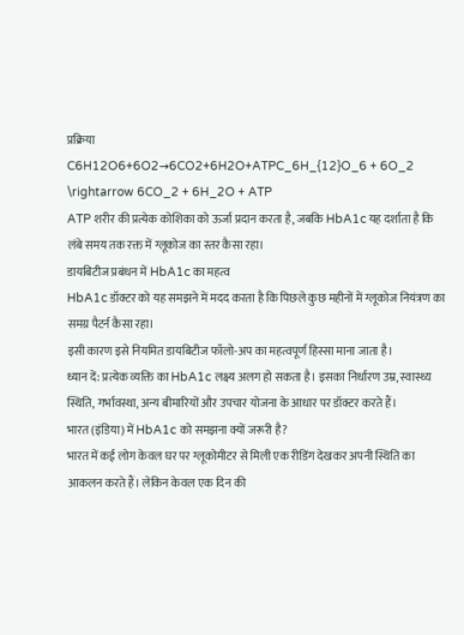प्रक्रिया
C6H12O6+6O2→6CO2+6H2O+ATPC_6H_{12}O_6 + 6O_2 \rightarrow 6CO_2 + 6H_2O + ATP
ATP शरीर की प्रत्येक कोशिका को ऊर्जा प्रदान करता है, जबकि HbA1c यह दर्शाता है कि लंबे समय तक रक्त में ग्लूकोज का स्तर कैसा रहा।
डायबिटीज प्रबंधन में HbA1c का महत्व
HbA1c डॉक्टर को यह समझने में मदद करता है कि पिछले कुछ महीनों में ग्लूकोज नियंत्रण का समग्र पैटर्न कैसा रहा।
इसी कारण इसे नियमित डायबिटीज फॉलो-अप का महत्वपूर्ण हिस्सा माना जाता है।
ध्यान दें: प्रत्येक व्यक्ति का HbA1c लक्ष्य अलग हो सकता है। इसका निर्धारण उम्र, स्वास्थ्य स्थिति, गर्भावस्था, अन्य बीमारियों और उपचार योजना के आधार पर डॉक्टर करते हैं।
भारत (इंडिया) में HbA1c को समझना क्यों जरूरी है?
भारत में कई लोग केवल घर पर ग्लूकोमीटर से मिली एक रीडिंग देखकर अपनी स्थिति का आकलन करते हैं। लेकिन केवल एक दिन की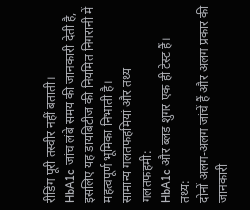रीडिंग पूरी तस्वीर नहीं बताती।
HbA1c जांच लंबे समय की जानकारी देती है, इसलिए यह डायबिटीज की नियमित निगरानी में महत्वपूर्ण भूमिका निभाती है।
सामान्य गलतफहमियां और तथ्य
गलतफहमी:
HbA1c और ब्लड शुगर एक ही टेस्ट हैं।
तथ्य:
दोनों अलग-अलग जांचें हैं और अलग प्रकार की जानकारी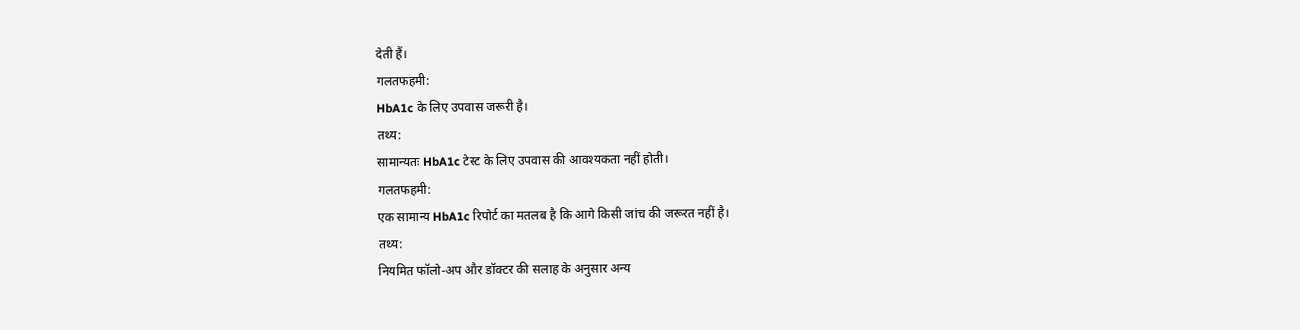देती हैं।
गलतफहमी:
HbA1c के लिए उपवास जरूरी है।
तथ्य:
सामान्यतः HbA1c टेस्ट के लिए उपवास की आवश्यकता नहीं होती।
गलतफहमी:
एक सामान्य HbA1c रिपोर्ट का मतलब है कि आगे किसी जांच की जरूरत नहीं है।
तथ्य:
नियमित फॉलो-अप और डॉक्टर की सलाह के अनुसार अन्य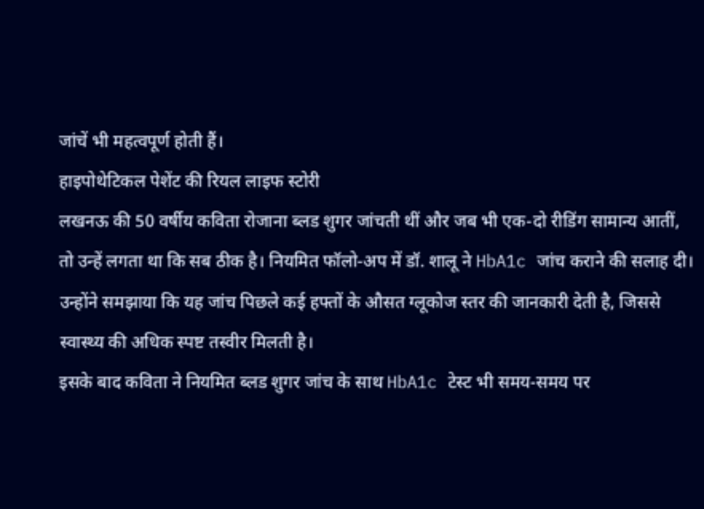जांचें भी महत्वपूर्ण होती हैं।
हाइपोथेटिकल पेशेंट की रियल लाइफ स्टोरी
लखनऊ की 50 वर्षीय कविता रोजाना ब्लड शुगर जांचती थीं और जब भी एक-दो रीडिंग सामान्य आतीं, तो उन्हें लगता था कि सब ठीक है। नियमित फॉलो-अप में डॉ. शालू ने HbA1c जांच कराने की सलाह दी। उन्होंने समझाया कि यह जांच पिछले कई हफ्तों के औसत ग्लूकोज स्तर की जानकारी देती है, जिससे स्वास्थ्य की अधिक स्पष्ट तस्वीर मिलती है।
इसके बाद कविता ने नियमित ब्लड शुगर जांच के साथ HbA1c टेस्ट भी समय-समय पर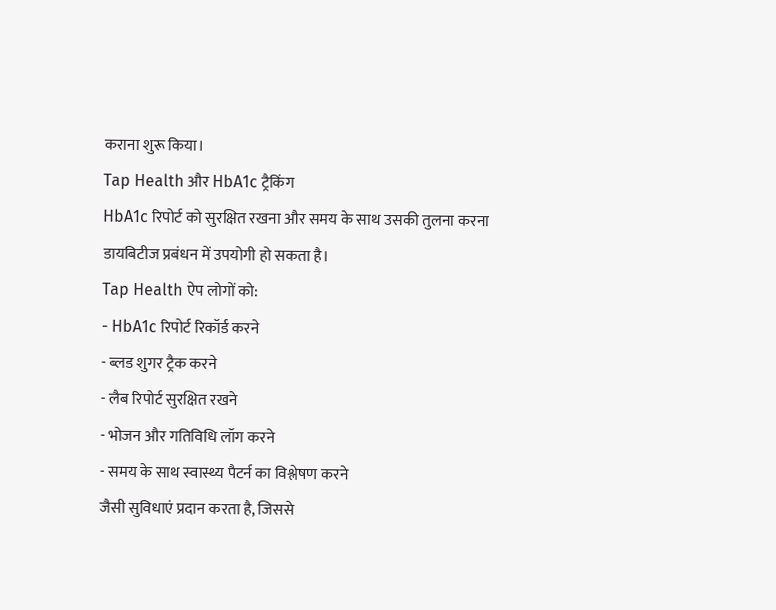कराना शुरू किया।
Tap Health और HbA1c ट्रैकिंग
HbA1c रिपोर्ट को सुरक्षित रखना और समय के साथ उसकी तुलना करना डायबिटीज प्रबंधन में उपयोगी हो सकता है।
Tap Health ऐप लोगों को:
- HbA1c रिपोर्ट रिकॉर्ड करने
- ब्लड शुगर ट्रैक करने
- लैब रिपोर्ट सुरक्षित रखने
- भोजन और गतिविधि लॉग करने
- समय के साथ स्वास्थ्य पैटर्न का विश्लेषण करने
जैसी सुविधाएं प्रदान करता है, जिससे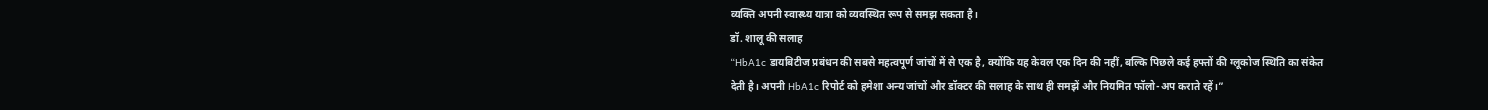व्यक्ति अपनी स्वास्थ्य यात्रा को व्यवस्थित रूप से समझ सकता है।
डॉ. शालू की सलाह
“HbA1c डायबिटीज प्रबंधन की सबसे महत्वपूर्ण जांचों में से एक है, क्योंकि यह केवल एक दिन की नहीं, बल्कि पिछले कई हफ्तों की ग्लूकोज स्थिति का संकेत देती है। अपनी HbA1c रिपोर्ट को हमेशा अन्य जांचों और डॉक्टर की सलाह के साथ ही समझें और नियमित फॉलो-अप कराते रहें।”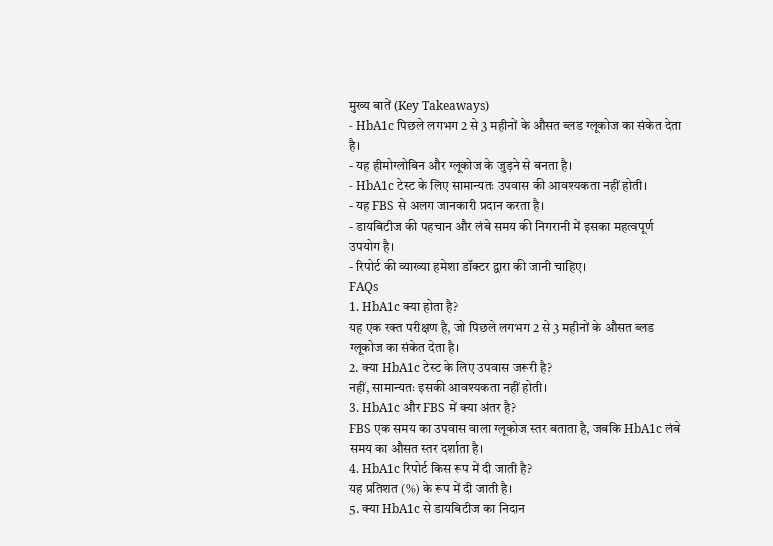मुख्य बातें (Key Takeaways)
- HbA1c पिछले लगभग 2 से 3 महीनों के औसत ब्लड ग्लूकोज का संकेत देता है।
- यह हीमोग्लोबिन और ग्लूकोज के जुड़ने से बनता है।
- HbA1c टेस्ट के लिए सामान्यतः उपवास की आवश्यकता नहीं होती।
- यह FBS से अलग जानकारी प्रदान करता है।
- डायबिटीज की पहचान और लंबे समय की निगरानी में इसका महत्वपूर्ण उपयोग है।
- रिपोर्ट की व्याख्या हमेशा डॉक्टर द्वारा की जानी चाहिए।
FAQs
1. HbA1c क्या होता है?
यह एक रक्त परीक्षण है, जो पिछले लगभग 2 से 3 महीनों के औसत ब्लड ग्लूकोज का संकेत देता है।
2. क्या HbA1c टेस्ट के लिए उपवास जरूरी है?
नहीं, सामान्यतः इसकी आवश्यकता नहीं होती।
3. HbA1c और FBS में क्या अंतर है?
FBS एक समय का उपवास वाला ग्लूकोज स्तर बताता है, जबकि HbA1c लंबे समय का औसत स्तर दर्शाता है।
4. HbA1c रिपोर्ट किस रूप में दी जाती है?
यह प्रतिशत (%) के रूप में दी जाती है।
5. क्या HbA1c से डायबिटीज का निदान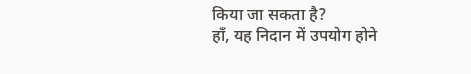किया जा सकता है?
हाँ, यह निदान में उपयोग होने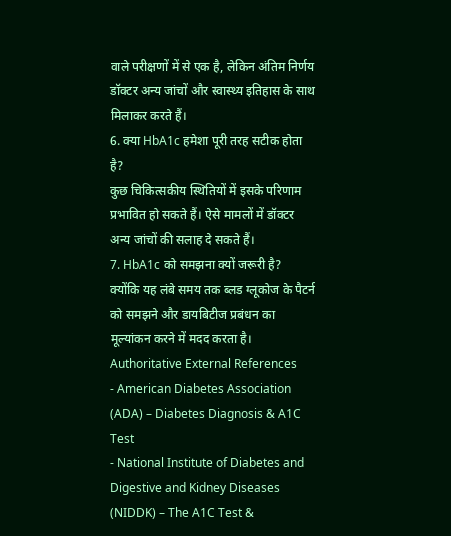वाले परीक्षणों में से एक है, लेकिन अंतिम निर्णय डॉक्टर अन्य जांचों और स्वास्थ्य इतिहास के साथ मिलाकर करते हैं।
6. क्या HbA1c हमेशा पूरी तरह सटीक होता है?
कुछ चिकित्सकीय स्थितियों में इसके परिणाम प्रभावित हो सकते हैं। ऐसे मामलों में डॉक्टर अन्य जांचों की सलाह दे सकते हैं।
7. HbA1c को समझना क्यों जरूरी है?
क्योंकि यह लंबे समय तक ब्लड ग्लूकोज के पैटर्न को समझने और डायबिटीज प्रबंधन का मूल्यांकन करने में मदद करता है।
Authoritative External References
- American Diabetes Association (ADA) – Diabetes Diagnosis & A1C Test
- National Institute of Diabetes and Digestive and Kidney Diseases (NIDDK) – The A1C Test &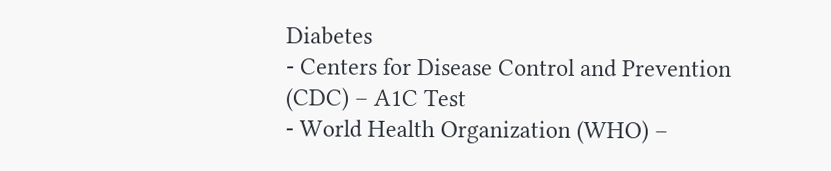Diabetes
- Centers for Disease Control and Prevention (CDC) – A1C Test
- World Health Organization (WHO) –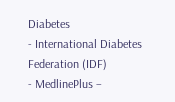Diabetes
- International Diabetes Federation (IDF)
- MedlinePlus –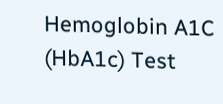Hemoglobin A1C (HbA1c) Test